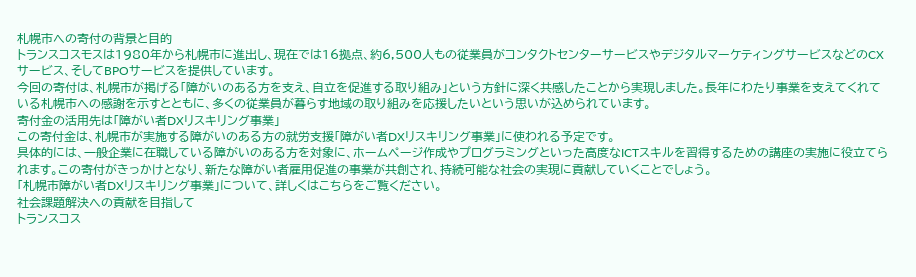札幌市への寄付の背景と目的
トランスコスモスは1980年から札幌市に進出し、現在では16拠点、約6,500人もの従業員がコンタクトセンターサービスやデジタルマーケティングサービスなどのCXサービス、そしてBPOサービスを提供しています。
今回の寄付は、札幌市が掲げる「障がいのある方を支え、自立を促進する取り組み」という方針に深く共感したことから実現しました。長年にわたり事業を支えてくれている札幌市への感謝を示すとともに、多くの従業員が暮らす地域の取り組みを応援したいという思いが込められています。
寄付金の活用先は「障がい者DXリスキリング事業」
この寄付金は、札幌市が実施する障がいのある方の就労支援「障がい者DXリスキリング事業」に使われる予定です。
具体的には、一般企業に在職している障がいのある方を対象に、ホームページ作成やプログラミングといった高度なICTスキルを習得するための講座の実施に役立てられます。この寄付がきっかけとなり、新たな障がい者雇用促進の事業が共創され、持続可能な社会の実現に貢献していくことでしょう。
「札幌市障がい者DXリスキリング事業」について、詳しくはこちらをご覧ください。
社会課題解決への貢献を目指して
トランスコス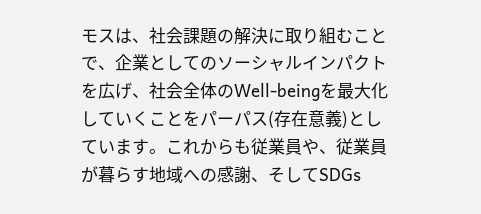モスは、社会課題の解決に取り組むことで、企業としてのソーシャルインパクトを広げ、社会全体のWell-beingを最大化していくことをパーパス(存在意義)としています。これからも従業員や、従業員が暮らす地域への感謝、そしてSDGs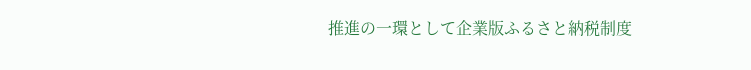推進の一環として企業版ふるさと納税制度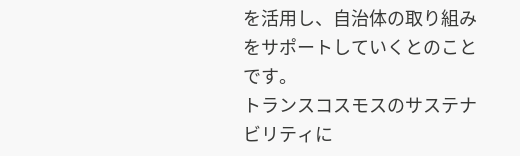を活用し、自治体の取り組みをサポートしていくとのことです。
トランスコスモスのサステナビリティに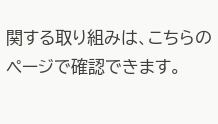関する取り組みは、こちらのページで確認できます。